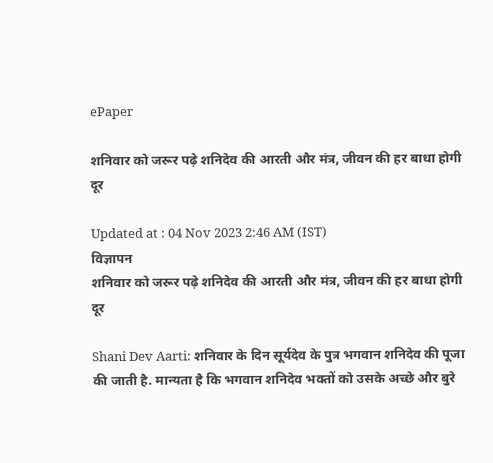ePaper

शनिवार को जरूर पढ़े शनिदेव की आरती और मंत्र, जीवन की हर बाधा होगी दूर

Updated at : 04 Nov 2023 2:46 AM (IST)
विज्ञापन
शनिवार को जरूर पढ़े शनिदेव की आरती और मंत्र, जीवन की हर बाधा होगी दूर

Shani Dev Aarti: शनिवार के दिन सूर्यदेव के पुत्र भगवान शनिदेव की पूजा की जाती है. मान्यता है कि भगवान शनिदेव भक्तों को उसके अच्छे और बुरे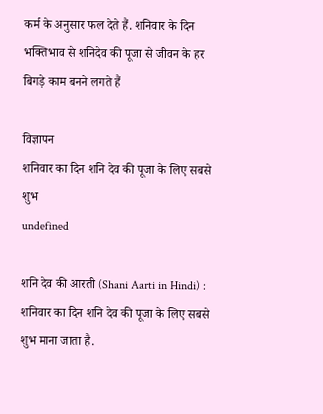कर्म के अनुसार फल देते हैं. शनिवार के दिन भक्तिभाव से शनिदेव की पूजा से जीवन के हर बिगड़े काम बनने लगते हैं

विज्ञापन
शनिवार का दिन शनि देव की पूजा के लिए सबसे शुभ
undefined

शनि देव की आरती (Shani Aarti in Hindi) : शनिवार का दिन शनि देव की पूजा के लिए सबसे शुभ माना जाता है.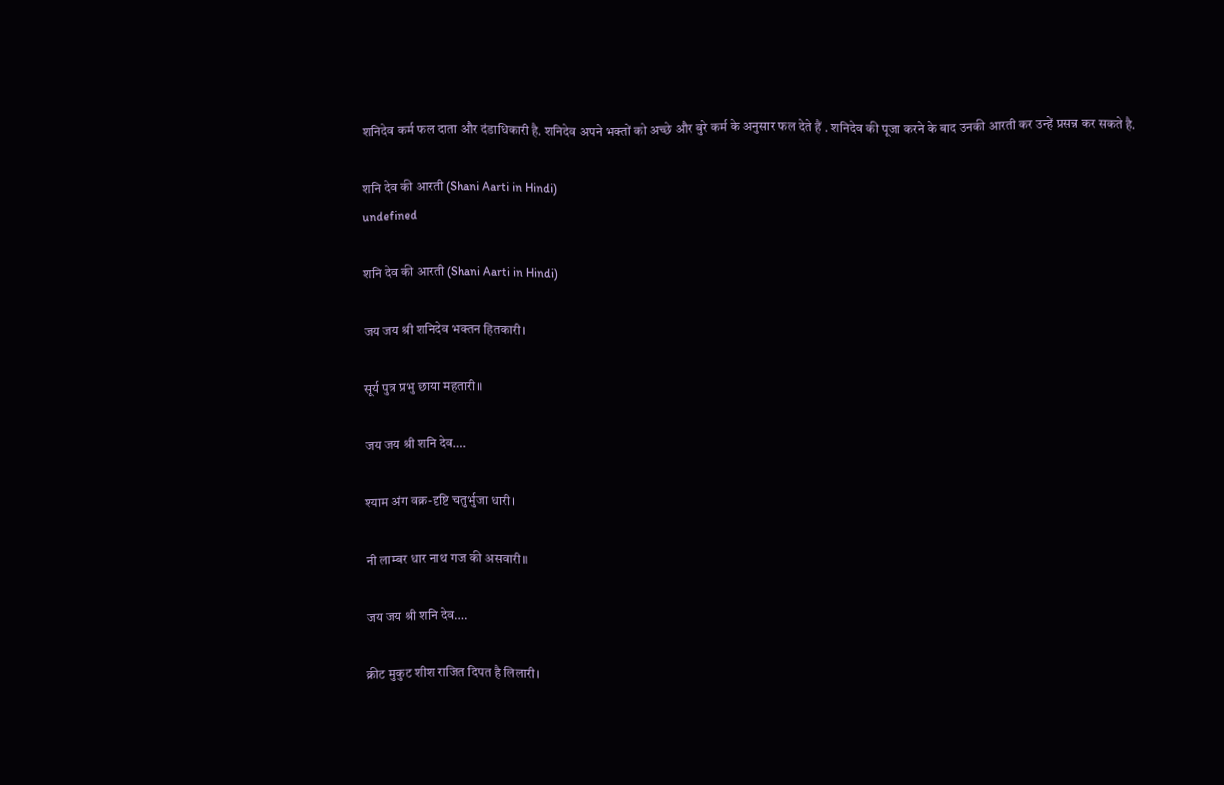शनिदेव कर्म फल दाता और दंडाधिकारी है. शनिदेव अपने भक्तों को अच्छे और बुरे कर्म के अनुसार फल देते हैं . शनिदेव की पूजा करने के बाद उनकी आरती कर उन्हें प्रसन्न कर सकते है.

शनि देव की आरती (Shani Aarti in Hindi)
undefined

शनि देव की आरती (Shani Aarti in Hindi)

जय जय श्री शनिदेव भक्तन हितकारी।

सूर्य पुत्र प्रभु छाया महतारी॥

जय जय श्री शनि देव….

श्याम अंग वक्र-दृ‍ष्टि चतुर्भुजा धारी।

नी लाम्बर धार नाथ गज की असवारी॥

जय जय श्री शनि देव….

क्रीट मुकुट शीश राजित दिपत है लिलारी।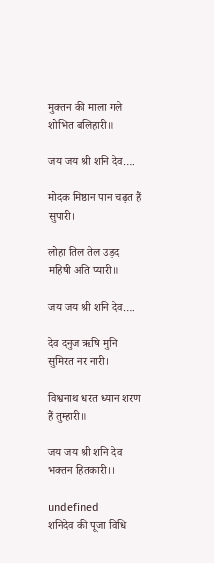मुक्तन की माला गले शोभित बलिहारी॥

जय जय श्री शनि देव….

मोदक मिष्ठान पान चढ़त हैं सुपारी।

लोहा तिल तेल उड़द महिषी अति प्यारी॥

जय जय श्री शनि देव….

देव दनुज ऋषि मुनि सुमिरत नर नारी।

विश्वनाथ धरत ध्यान शरण हैं तुम्हारी॥

जय जय श्री शनि देव भक्तन हितकारी।।

undefined
शनिदेव की पूजा विधि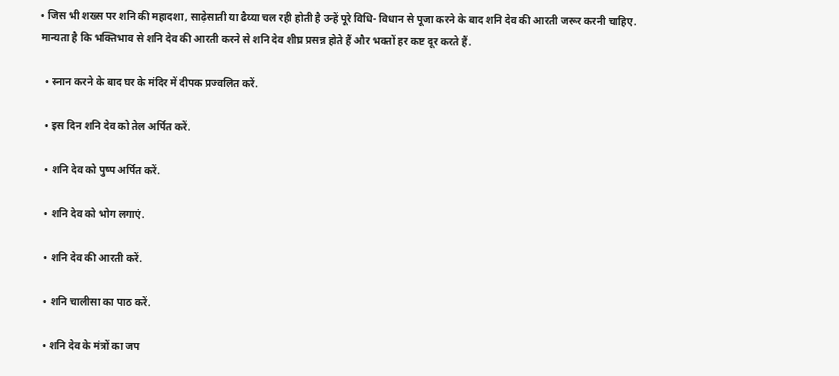• जिस भी शख्स पर शनि की महादशा, साढ़ेसाती या ढैय्या चल रही होती है उन्हें पूरे विधि- विधान से पूजा करने के बाद शनि देव की आरती जरूर करनी चाहिए. मान्यता है कि भक्तिभाव से शनि देव की आरती करने से शनि देव शीघ्र प्रसन्न होते हैं और भक्तों हर कष्ट दूर करते हैं.

  • स्नान करने के बाद घर के मंदिर में दीपक प्रज्वलित करें.

  • इस दिन शनि देव को तेल अर्पित करें.

  • शनि देव को पुष्प अर्पित करें.

  • शनि देव को भोग लगाएं.

  • शनि देव की आरती करें.

  • शनि चालीसा का पाठ करें.

  • शनि देव के मंत्रों का जप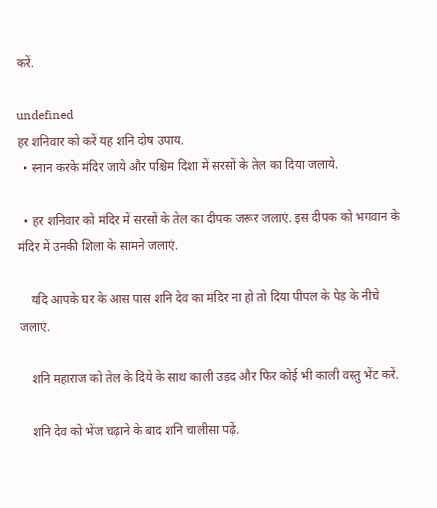करें.

undefined
हर शनिवार को करें यह शनि दोष उपाय.
  • स्नान करके मंदिर जाये और पश्चिम दिशा में सरसों के तेल का दिया जलाये.

  • हर शनिवार को मंदिर में सरसों के तेल का दीपक जरूर जलाएं. इस दीपक को भगवान के मंदिर में उनकी शिला के सामने जलाएं.

    यदि आपके घर के आस पास शनि देव का मंदिर ना हो तो दिया पीपल के पेड़ के नीचे जलाएं.

    शनि महाराज को तेल के दिये के साथ काली उड़द और फिर कोई भी काली वस्‍तु भेंट करें.

    शनि देव को भेंज चढ़ाने के बाद शनि चालीसा पढ़ें.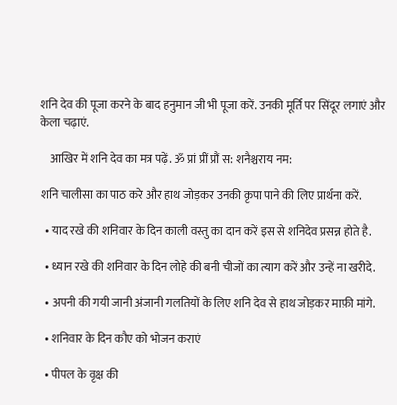शनि देव की पूजा करने के बाद हनुमान जी भी पूजा करें. उनकी मूर्ति पर सिंदूर लगाएं और केला चढ़ाएं.

    आखिर में शनि देव का मत्र पढ़ें. ॐ प्रां प्रीं प्रौं स: शनैश्चराय नम:

शनि चालीसा का पाठ करे और हाथ जोड़कर उनकी कृपा पाने की लिए प्रार्थना करें.

  • याद रखे की शनिवार के दिन काली वस्तु का दान करें इस से शनिदेव प्रसन्न होते है.

  • ध्यान रखे की शनिवार के दिन लोहे की बनी चीजों का त्याग करें और उन्हें ना खरीदे.

  • अपनी की गयी जानी अंजानी गलतियों के लिए शनि देव से हाथ जोड़कर माफ़ी मांगे.

  • शनिवार के दिन कौए को भोजन कराएं

  • पीपल के वृक्ष की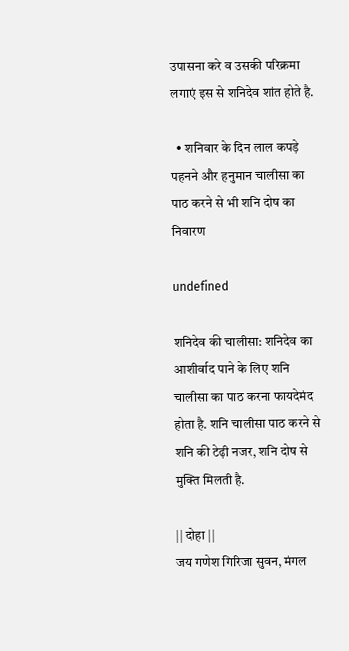उपासना करे व उसकी परिक्रमा लगाएं इस से शनिदेव शांत होते है.

  • शनिवार के दिन लाल कपड़े पहनने और हनुमान चालीसा का पाठ करने से भी शनि दोष का निवारण

undefined

शनिदेव की चालीसा: शनिदेव का आशीर्वाद पाने के लिए शनि चालीसा का पाठ करना फायदेमंद होता है. शनि चालीसा पाठ करने से शनि की टेढ़ी नजर, शनि दोष से मुक्ति मिलती है.

|| दोहा ||
जय गणेश गिरिजा सुवन, मंगल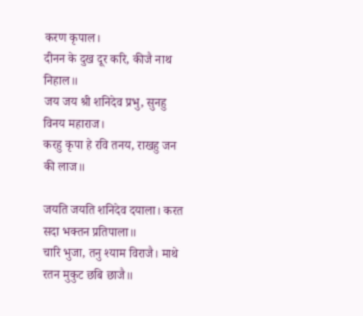करण कृपाल।
दीनन के दुख दूर करि, कीजै नाथ निहाल॥
जय जय श्री शनिदेव प्रभु, सुनहु विनय महाराज।
करहु कृपा हे रवि तनय, राखहु जन की लाज॥

जयति जयति शनिदेव दयाला। करत सदा भक्तन प्रतिपाला॥
चारि भुजा, तनु श्याम विराजै। माथे रतन मुकुट छबि छाजै॥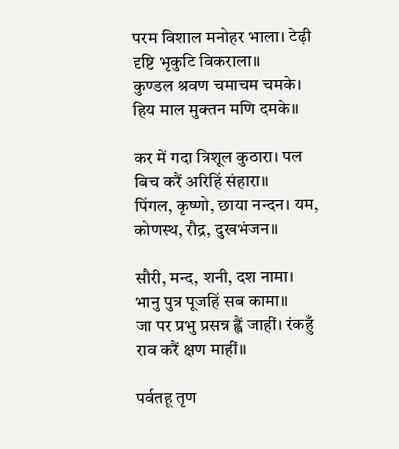परम विशाल मनोहर भाला। टेढ़ी दृष्टि भृकुटि विकराला॥
कुण्डल श्रवण चमाचम चमके। हिय माल मुक्तन मणि दमके॥

कर में गदा त्रिशूल कुठारा। पल बिच करैं अरिहिं संहारा॥
पिंगल, कृष्णो, छाया नन्दन। यम, कोणस्थ, रौद्र, दुखभंजन॥

सौरी, मन्द, शनी, दश नामा। भानु पुत्र पूजहिं सब कामा॥
जा पर प्रभु प्रसन्न ह्वैं जाहीं। रंकहुँ राव करैं क्षण माहीं॥

पर्वतहू तृण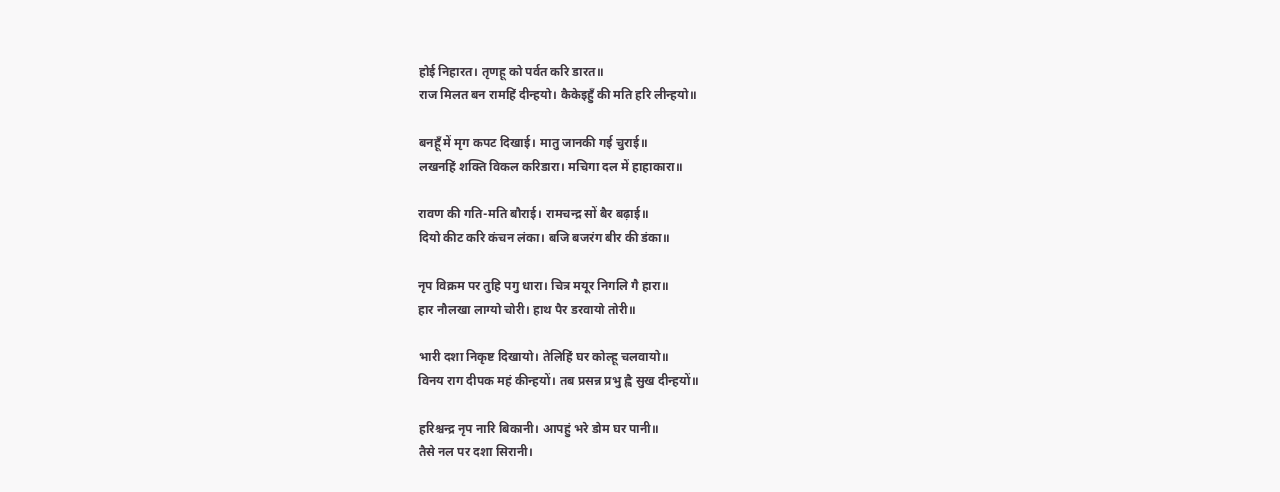होई निहारत। तृणहू को पर्वत करि डारत॥
राज मिलत बन रामहिं दीन्हयो। कैकेइहुँ की मति हरि लीन्हयो॥

बनहूँ में मृग कपट दिखाई। मातु जानकी गई चुराई॥
लखनहिं शक्ति विकल करिडारा। मचिगा दल में हाहाकारा॥

रावण की गति-मति बौराई। रामचन्द्र सों बैर बढ़ाई॥
दियो कीट करि कंचन लंका। बजि बजरंग बीर की डंका॥

नृप विक्रम पर तुहि पगु धारा। चित्र मयूर निगलि गै हारा॥
हार नौलखा लाग्यो चोरी। हाथ पैर डरवायो तोरी॥

भारी दशा निकृष्ट दिखायो। तेलिहिं घर कोल्हू चलवायो॥
विनय राग दीपक महं कीन्हयों। तब प्रसन्न प्रभु ह्वै सुख दीन्हयों॥

हरिश्चन्द्र नृप नारि बिकानी। आपहुं भरे डोम घर पानी॥
तैसे नल पर दशा सिरानी।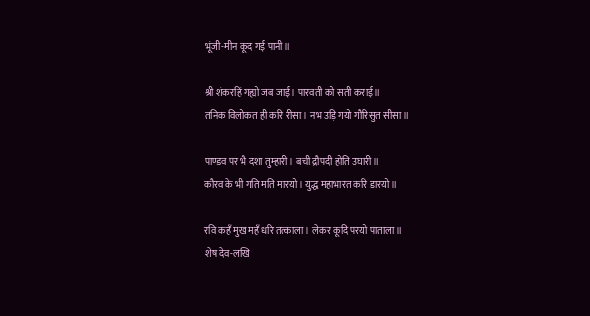भूंजी-मीन कूद गई पानी॥

श्री शंकरहिं गह्यो जब जाई। पारवती को सती कराई॥
तनिक विलोकत ही करि रीसा। नभ उड़ि गयो गौरिसुत सीसा॥

पाण्डव पर भै दशा तुम्हारी। बची द्रौपदी होति उघारी॥
कौरव के भी गति मति मारयो। युद्ध महाभारत करि डारयो॥

रवि कहँ मुख महँ धरि तत्काला। लेकर कूदि परयो पाताला॥
शेष देव-लखि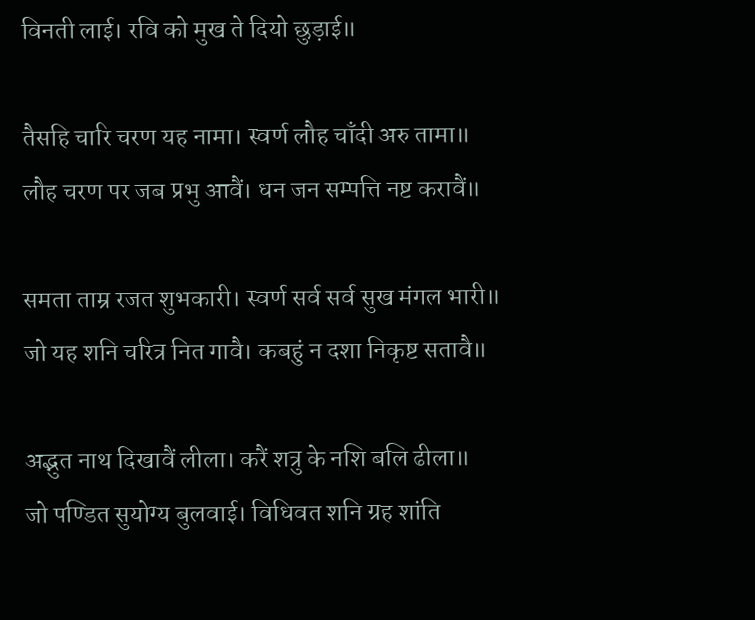विनती लाई। रवि को मुख ते दियो छुड़ाई॥

तैसहि चारि चरण यह नामा। स्वर्ण लौह चाँदी अरु तामा॥
लौह चरण पर जब प्रभु आवैं। धन जन सम्पत्ति नष्ट करावैं॥

समता ताम्र रजत शुभकारी। स्वर्ण सर्व सर्व सुख मंगल भारी॥
जो यह शनि चरित्र नित गावै। कबहुं न दशा निकृष्ट सतावै॥

अद्भुत नाथ दिखावैं लीला। करैं शत्रु के नशि बलि ढीला॥
जो पण्डित सुयोग्य बुलवाई। विधिवत शनि ग्रह शांति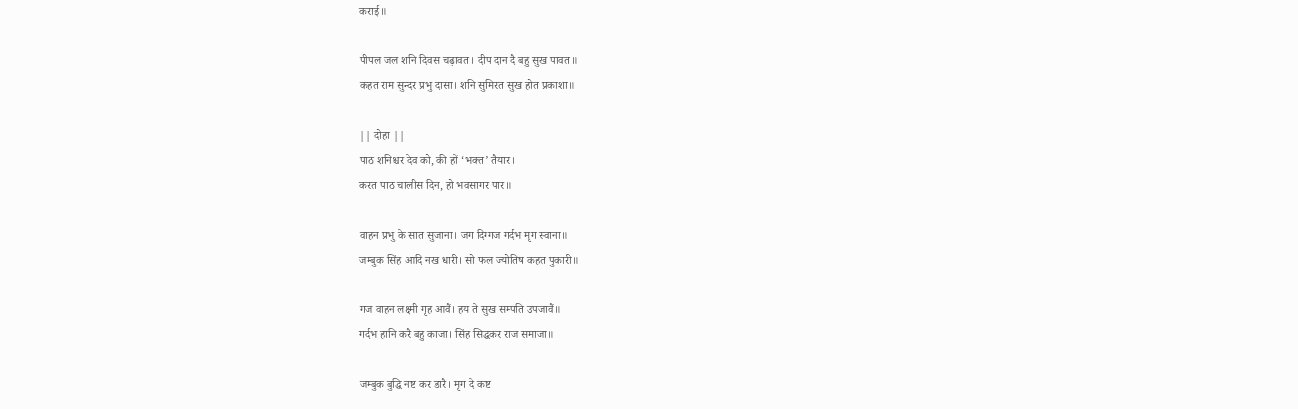कराई॥

पीपल जल शनि दिवस चढ़ावत। दीप दान दै बहु सुख पावत॥
कहत राम सुन्दर प्रभु दासा। शनि सुमिरत सुख होत प्रकाशा॥

|| दोहा ||
पाठ शनिश्चर देव को, की हों ‘भक्त’ तैयार।
करत पाठ चालीस दिन, हो भवसागर पार॥

वाहन प्रभु के सात सुजाना। जग दिग्गज गर्दभ मृग स्वाना॥
जम्बुक सिंह आदि नख धारी। सो फल ज्योतिष कहत पुकारी॥

गज वाहन लक्ष्मी गृह आवैं। हय ते सुख सम्पति उपजावैं॥
गर्दभ हानि करै बहु काजा। सिंह सिद्धकर राज समाजा॥

जम्बुक बुद्धि नष्ट कर डारै। मृग दे कष्ट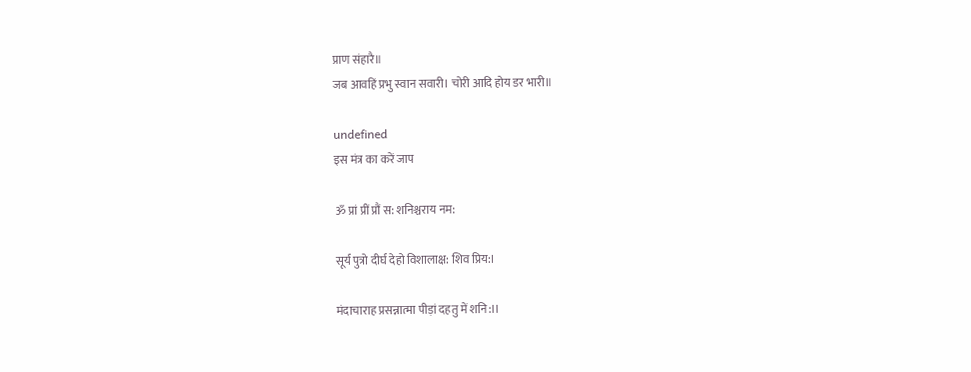प्राण संहारै॥
जब आवहिं प्रभु स्वान सवारी। चोरी आदि होय डर भारी॥

undefined
इस मंत्र का करें जाप

ॐ प्रां प्रीं प्रौं स: शनिश्चराय नम:

सूर्य पुत्रो दीर्घ देहो विशालाक्ष: शिव प्रिय:।

मंदाचाराह प्रसन्नात्मा पीड़ां दहतु में शनि:।।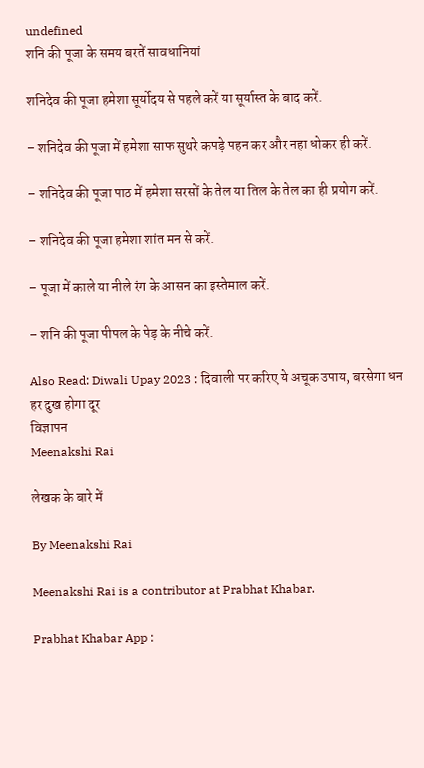undefined
शनि की पूजा के समय बरतें सावधानियां

शनिदेव की पूजा हमेशा सूर्योदय से पहले करें या सूर्यास्त के बाद करें.

– शनिदेव की पूजा में हमेशा साफ सुथरे कपड़े पहन कर और नहा धोकर ही करें.

– शनिदेव की पूजा पाठ में हमेशा सरसों के तेल या तिल के तेल का ही प्रयोग करें.

– शनिदेव की पूजा हमेशा शांत मन से करें.

– पूजा में काले या नीले रंग के आसन का इस्तेमाल करें.

– शनि की पूजा पीपल के पेड़ के नीचे करें.

Also Read: Diwali Upay 2023 : दिवाली पर करिए ये अचूक उपाय, बरसेगा धन हर दुख होगा दूर
विज्ञापन
Meenakshi Rai

लेखक के बारे में

By Meenakshi Rai

Meenakshi Rai is a contributor at Prabhat Khabar.

Prabhat Khabar App :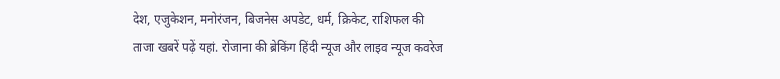देश, एजुकेशन, मनोरंजन, बिजनेस अपडेट, धर्म, क्रिकेट, राशिफल की ताजा खबरें पढ़ें यहां. रोजाना की ब्रेकिंग हिंदी न्यूज और लाइव न्यूज कवरेज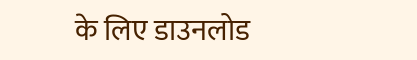के लिए डाउनलोड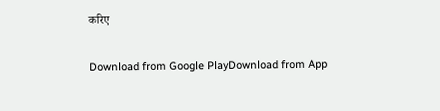करिए

Download from Google PlayDownload from App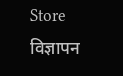Store
विज्ञापन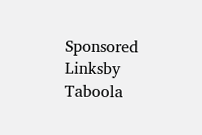Sponsored Linksby Taboola